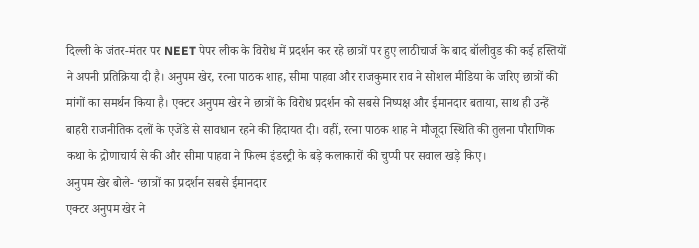दिल्ली के जंतर-मंतर पर NEET पेपर लीक के विरोध में प्रदर्शन कर रहे छात्रों पर हुए लाठीचार्ज के बाद बॉलीवुड की कई हस्तियों ने अपनी प्रतिक्रिया दी है। अनुपम खेर, रत्ना पाठक शाह, सीमा पाहवा और राजकुमार राव ने सोशल मीडिया के जरिए छात्रों की मांगों का समर्थन किया है। एक्टर अनुपम खेर ने छात्रों के विरोध प्रदर्शन को सबसे निष्पक्ष और ईमानदार बताया, साथ ही उन्हें बाहरी राजनीतिक दलों के एजेंडे से सावधान रहने की हिदायत दी। वहीं, रत्ना पाठक शाह ने मौजूदा स्थिति की तुलना पौराणिक कथा के द्रोणाचार्य से की और सीमा पाहवा ने फिल्म इंडस्ट्री के बड़े कलाकारों की चुप्पी पर सवाल खड़े किए।
अनुपम खेर बोले- ‘छात्रों का प्रदर्शन सबसे ईमानदार
एक्टर अनुपम खेर ने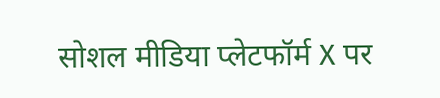सोशल मीडिया प्लेटफॉर्म X पर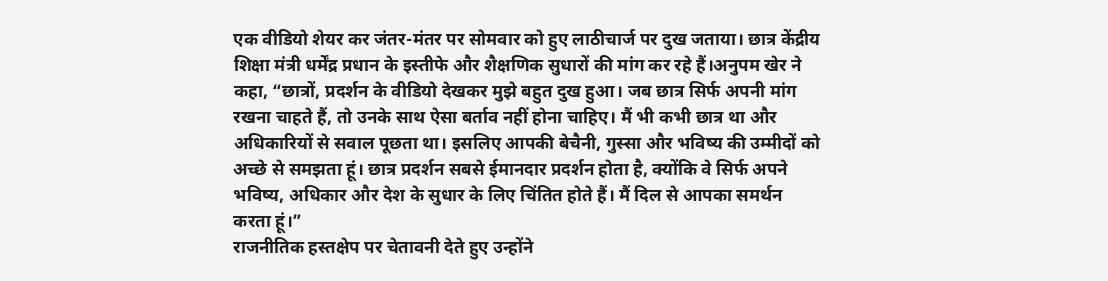एक वीडियो शेयर कर जंतर-मंतर पर सोमवार को हुए लाठीचार्ज पर दुख जताया। छात्र केंद्रीय शिक्षा मंत्री धर्मेंद्र प्रधान के इस्तीफे और शैक्षणिक सुधारों की मांग कर रहे हैं।अनुपम खेर ने कहा, “छात्रों, प्रदर्शन के वीडियो देखकर मुझे बहुत दुख हुआ। जब छात्र सिर्फ अपनी मांग रखना चाहते हैं, तो उनके साथ ऐसा बर्ताव नहीं होना चाहिए। मैं भी कभी छात्र था और अधिकारियों से सवाल पूछता था। इसलिए आपकी बेचैनी, गुस्सा और भविष्य की उम्मीदों को अच्छे से समझता हूं। छात्र प्रदर्शन सबसे ईमानदार प्रदर्शन होता है, क्योंकि वे सिर्फ अपने भविष्य, अधिकार और देश के सुधार के लिए चिंतित होते हैं। मैं दिल से आपका समर्थन करता हूं।”
राजनीतिक हस्तक्षेप पर चेतावनी देते हुए उन्होंने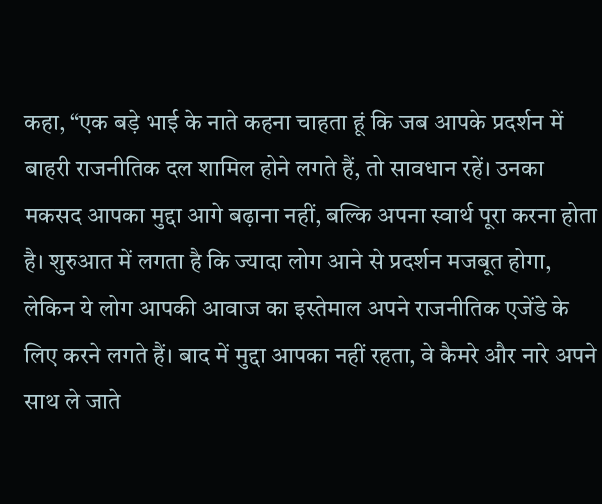कहा, “एक बड़े भाई के नाते कहना चाहता हूं कि जब आपके प्रदर्शन में बाहरी राजनीतिक दल शामिल होने लगते हैं, तो सावधान रहें। उनका मकसद आपका मुद्दा आगे बढ़ाना नहीं, बल्कि अपना स्वार्थ पूरा करना होता है। शुरुआत में लगता है कि ज्यादा लोग आने से प्रदर्शन मजबूत होगा, लेकिन ये लोग आपकी आवाज का इस्तेमाल अपने राजनीतिक एजेंडे के लिए करने लगते हैं। बाद में मुद्दा आपका नहीं रहता, वे कैमरे और नारे अपने साथ ले जाते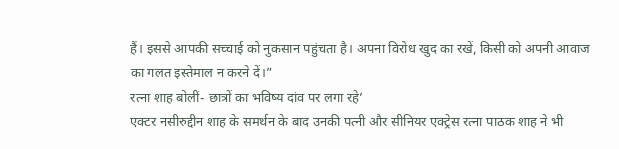हैं। इससे आपकी सच्चाई को नुकसान पहुंचता है। अपना विरोध खुद का रखें, किसी को अपनी आवाज का गलत इस्तेमाल न करने दें।”
रत्ना शाह बोलीं- छात्रों का भविष्य दांव पर लगा रहे’
एक्टर नसीरुद्दीन शाह के समर्थन के बाद उनकी पत्नी और सीनियर एक्ट्रेस रत्ना पाठक शाह ने भी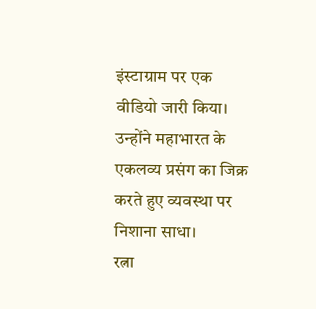इंस्टाग्राम पर एक वीडियो जारी किया। उन्होंने महाभारत के एकलव्य प्रसंग का जिक्र करते हुए व्यवस्था पर निशाना साधा।
रत्ना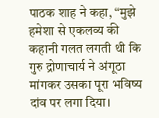पाठक शाह ने कहा, “मुझे हमेशा से एकलव्य की कहानी गलत लगती थी कि गुरु द्रोणाचार्य ने अंगूठा मांगकर उसका पूरा भविष्य दांव पर लगा दिया।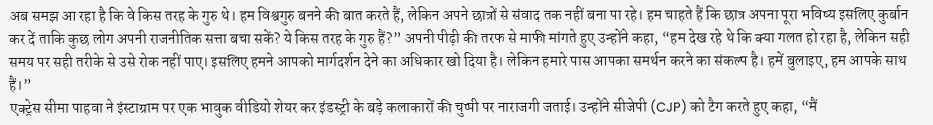अब समझ आ रहा है कि वे किस तरह के गुरु थे। हम विश्वगुरु बनने की बात करते हैं, लेकिन अपने छात्रों से संवाद तक नहीं बना पा रहे। हम चाहते हैं कि छात्र अपना पूरा भविष्य इसलिए कुर्बान कर दें ताकि कुछ लोग अपनी राजनीतिक सत्ता बचा सकें? ये किस तरह के गुरु हैं?” अपनी पीढ़ी की तरफ से माफी मांगते हुए उन्होंने कहा, “हम देख रहे थे कि क्या गलत हो रहा है, लेकिन सही समय पर सही तरीके से उसे रोक नहीं पाए। इसलिए हमने आपको मार्गदर्शन देने का अधिकार खो दिया है। लेकिन हमारे पास आपका समर्थन करने का संकल्प है। हमें बुलाइए, हम आपके साथ हैं।”
एक्ट्रेस सीमा पाहवा ने इंस्टाग्राम पर एक भावुक वीडियो शेयर कर इंडस्ट्री के बड़े कलाकारों की चुप्पी पर नाराजगी जताई। उन्होंने सीजेपी (CJP) को टैग करते हुए कहा, “मैं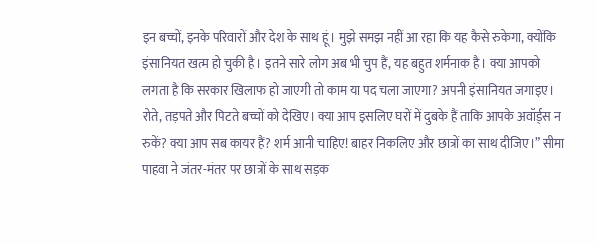इन बच्चों, इनके परिवारों और देश के साथ हूं। मुझे समझ नहीं आ रहा कि यह कैसे रुकेगा, क्योंकि इंसानियत खत्म हो चुकी है। इतने सारे लोग अब भी चुप हैं, यह बहुत शर्मनाक है। क्या आपको लगता है कि सरकार खिलाफ हो जाएगी तो काम या पद चला जाएगा? अपनी इंसानियत जगाइए। रोते, तड़पते और पिटते बच्चों को देखिए। क्या आप इसलिए घरों में दुबके हैं ताकि आपके अवॉर्ड्स न रुकें? क्या आप सब कायर हैं? शर्म आनी चाहिए! बाहर निकलिए और छात्रों का साथ दीजिए।” सीमा पाहवा ने जंतर-मंतर पर छात्रों के साथ सड़क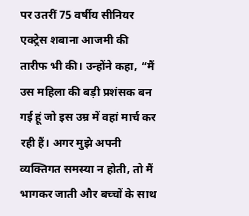पर उतरीं 75 वर्षीय सीनियर एक्ट्रेस शबाना आजमी की तारीफ भी की। उन्होंने कहा, “मैं उस महिला की बड़ी प्रशंसक बन गई हूं जो इस उम्र में वहां मार्च कर रही हैं। अगर मुझे अपनी व्यक्तिगत समस्या न होती, तो मैं भागकर जाती और बच्चों के साथ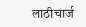लाठीचार्ज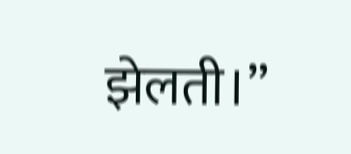झेलती।”